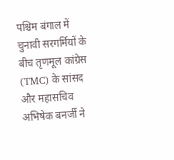पश्चिम बंगाल में चुनावी सरगर्मियों के बीच तृणमूल कांग्रेस (TMC) के सांसद और महासचिव अभिषेक बनर्जी ने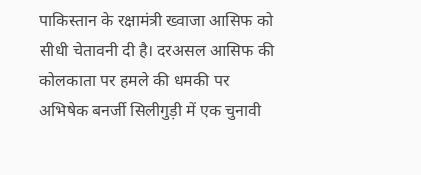पाकिस्तान के रक्षामंत्री ख्वाजा आसिफ को सीधी चेतावनी दी है। दरअसल आसिफ की कोलकाता पर हमले की धमकी पर अभिषेक बनर्जी सिलीगुड़ी में एक चुनावी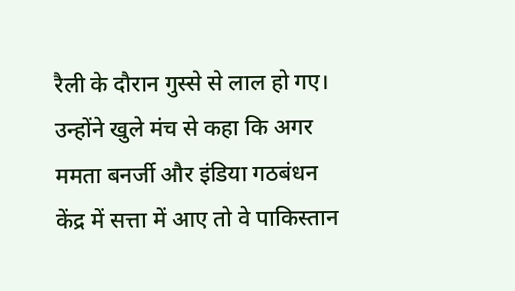रैली के दौरान गुस्से से लाल हो गए। उन्होंने खुले मंच से कहा कि अगर ममता बनर्जी और इंडिया गठबंधन केंद्र में सत्ता में आए तो वे पाकिस्तान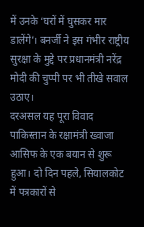में उनके ‘घरों में घुसकर मार डालेंगे’। बनर्जी ने इस गंभीर राष्ट्रीय सुरक्षा के मुद्दे पर प्रधानमंत्री नरेंद्र मोदी की चुप्पी पर भी तीखे सवाल उठाए।
दरअसल यह पूरा विवाद पाकिस्तान के रक्षामंत्री ख्वाजा आसिफ के एक बयान से शुरू हुआ। दो दिन पहले, सियालकोट में पत्रकारों से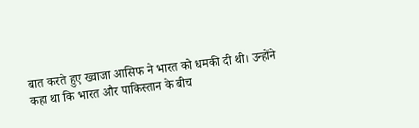बात करते हुए ख्वाजा आसिफ ने भारत को धमकी दी थी। उन्होंने कहा था कि भारत और पाकिस्तान के बीच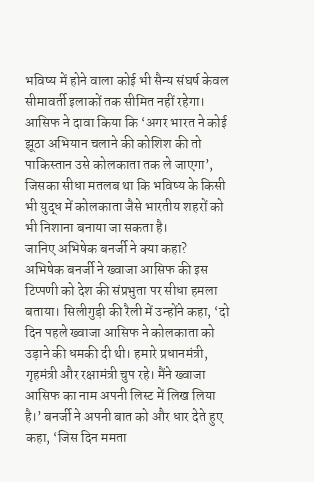भविष्य में होने वाला कोई भी सैन्य संघर्ष केवल सीमावर्ती इलाकों तक सीमित नहीं रहेगा। आसिफ ने दावा किया कि ‘अगर भारत ने कोई झूठा अभियान चलाने की कोशिश की तो पाकिस्तान उसे कोलकाता तक ले जाएगा’, जिसका सीधा मतलब था कि भविष्य के किसी भी युद्ध में कोलकाता जैसे भारतीय शहरों को भी निशाना बनाया जा सकता है।
जानिए अभिषेक बनर्जी ने क्या कहा?
अभिषेक बनर्जी ने ख्वाजा आसिफ की इस टिप्पणी को देश की संप्रभुता पर सीधा हमला बताया। सिलीगुड़ी की रैली में उन्होंने कहा, ‘दो दिन पहले ख्वाजा आसिफ ने कोलकाता को उड़ाने की धमकी दी थी। हमारे प्रधानमंत्री, गृहमंत्री और रक्षामंत्री चुप रहे। मैंने ख्वाजा आसिफ का नाम अपनी लिस्ट में लिख लिया है।’ बनर्जी ने अपनी बात को और धार देते हुए कहा, ‘जिस दिन ममता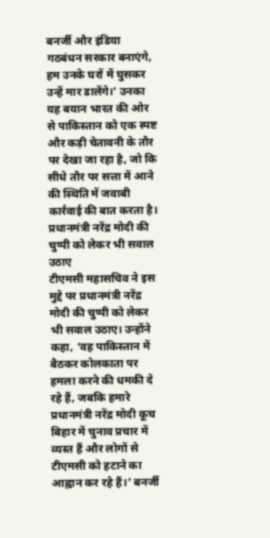बनर्जी और इंडिया गठबंधन सरकार बनाएंगे, हम उनके घरों में घुसकर उन्हें मार डालेंगे।’ उनका यह बयान भारत की ओर से पाकिस्तान को एक स्पष्ट और कड़ी चेतावनी के तौर पर देखा जा रहा है, जो कि सीधे तौर पर सत्ता में आने की स्थिति में जवाबी कार्रवाई की बात करता है।
प्रधानमंत्री नरेंद्र मोदी की चुप्पी को लेकर भी सवाल उठाए
टीएमसी महासचिव ने इस मुद्दे पर प्रधानमंत्री नरेंद्र मोदी की चुप्पी को लेकर भी सवाल उठाए। उन्होंने कहा, ‘वह पाकिस्तान में बैठकर कोलकाता पर हमला करने की धमकी दे रहे हैं, जबकि हमारे प्रधानमंत्री नरेंद्र मोदी कूच बिहार में चुनाव प्रचार में व्यस्त हैं और लोगों से टीएमसी को हटाने का आह्वान कर रहे हैं।’ बनर्जी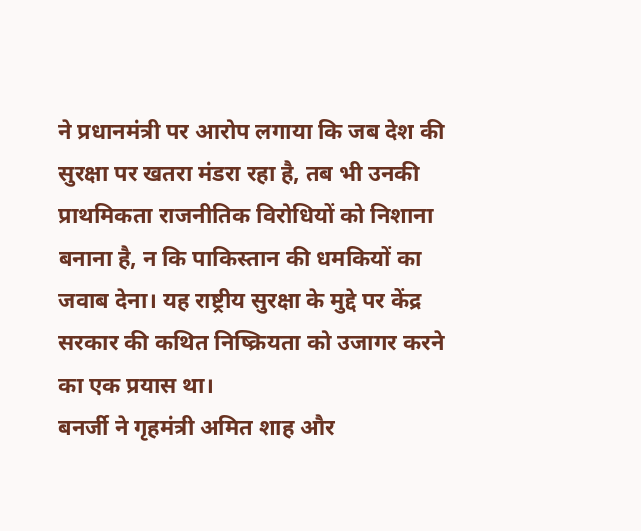ने प्रधानमंत्री पर आरोप लगाया कि जब देश की सुरक्षा पर खतरा मंडरा रहा है, तब भी उनकी प्राथमिकता राजनीतिक विरोधियों को निशाना बनाना है, न कि पाकिस्तान की धमकियों का जवाब देना। यह राष्ट्रीय सुरक्षा के मुद्दे पर केंद्र सरकार की कथित निष्क्रियता को उजागर करने का एक प्रयास था।
बनर्जी ने गृहमंत्री अमित शाह और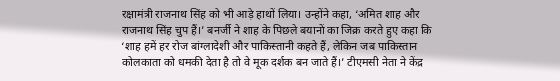रक्षामंत्री राजनाथ सिंह को भी आड़े हाथों लिया। उन्होंने कहा, ‘अमित शाह और राजनाथ सिंह चुप हैं।’ बनर्जी ने शाह के पिछले बयानों का जिक्र करते हुए कहा कि ‘शाह हमें हर रोज बांग्लादेशी और पाकिस्तानी कहते हैं, लेकिन जब पाकिस्तान कोलकाता को धमकी देता है तो वे मूक दर्शक बन जाते हैं।’ टीएमसी नेता ने केंद्र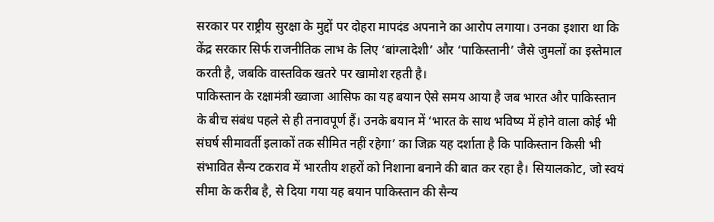सरकार पर राष्ट्रीय सुरक्षा के मुद्दों पर दोहरा मापदंड अपनाने का आरोप लगाया। उनका इशारा था कि केंद्र सरकार सिर्फ राजनीतिक लाभ के लिए ‘बांग्लादेशी’ और ‘पाकिस्तानी’ जैसे जुमलों का इस्तेमाल करती है, जबकि वास्तविक खतरे पर खामोश रहती है।
पाकिस्तान के रक्षामंत्री ख्वाजा आसिफ का यह बयान ऐसे समय आया है जब भारत और पाकिस्तान के बीच संबंध पहले से ही तनावपूर्ण हैं। उनके बयान में ‘भारत के साथ भविष्य में होने वाला कोई भी संघर्ष सीमावर्ती इलाकों तक सीमित नहीं रहेगा’ का जिक्र यह दर्शाता है कि पाकिस्तान किसी भी संभावित सैन्य टकराव में भारतीय शहरों को निशाना बनाने की बात कर रहा है। सियालकोट, जो स्वयं सीमा के करीब है, से दिया गया यह बयान पाकिस्तान की सैन्य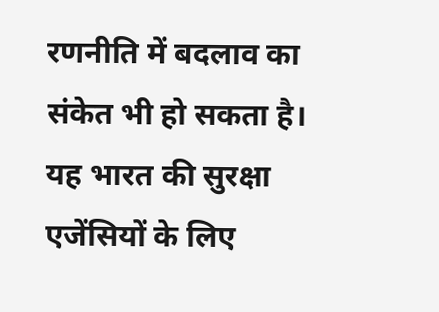रणनीति में बदलाव का संकेत भी हो सकता है। यह भारत की सुरक्षा एजेंसियों के लिए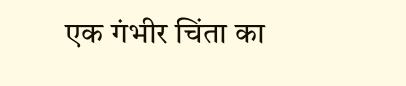एक गंभीर चिंता का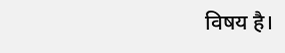विषय है।